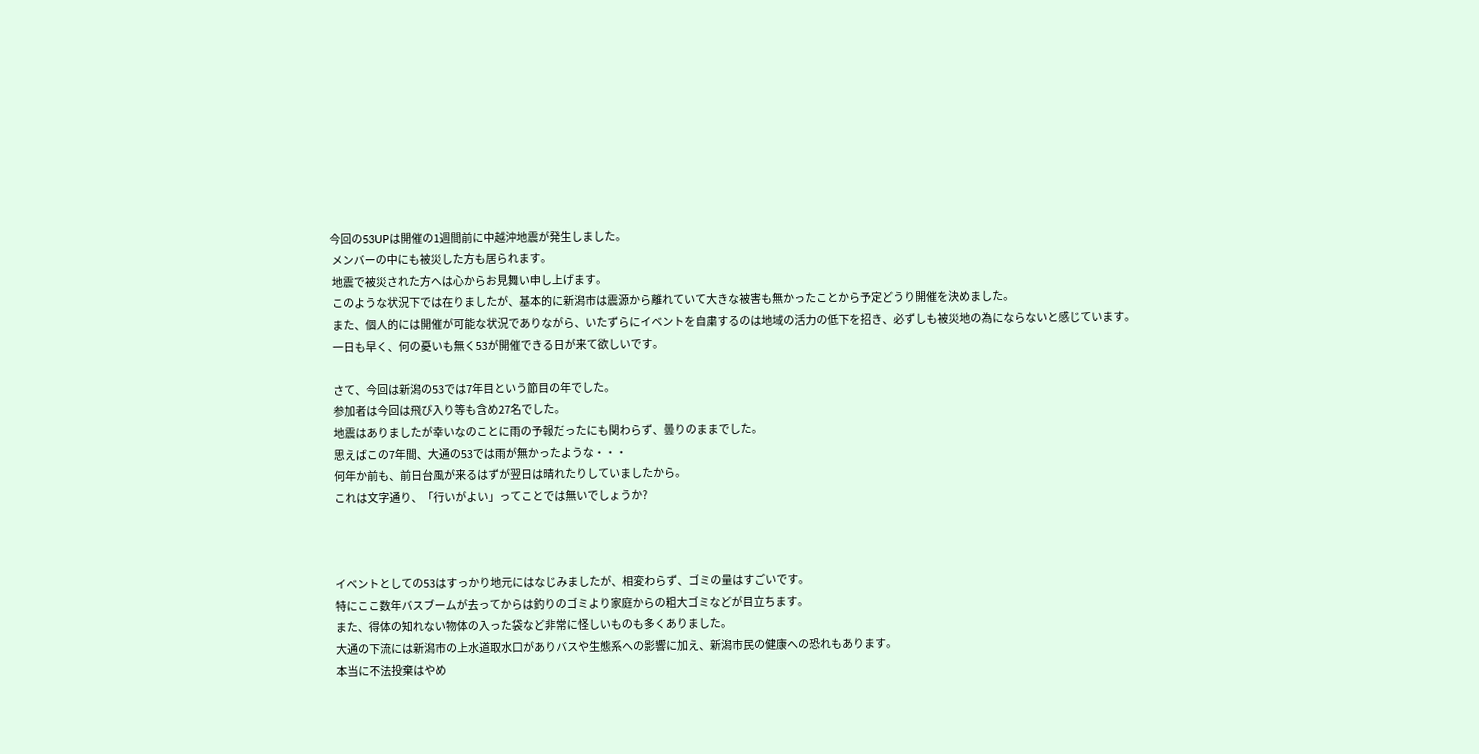今回の53UPは開催の1週間前に中越沖地震が発生しました。
 メンバーの中にも被災した方も居られます。
 地震で被災された方へは心からお見舞い申し上げます。
 このような状況下では在りましたが、基本的に新潟市は震源から離れていて大きな被害も無かったことから予定どうり開催を決めました。
 また、個人的には開催が可能な状況でありながら、いたずらにイベントを自粛するのは地域の活力の低下を招き、必ずしも被災地の為にならないと感じています。
 一日も早く、何の憂いも無く53が開催できる日が来て欲しいです。

 さて、今回は新潟の53では7年目という節目の年でした。
 参加者は今回は飛び入り等も含め27名でした。
 地震はありましたが幸いなのことに雨の予報だったにも関わらず、曇りのままでした。
 思えばこの7年間、大通の53では雨が無かったような・・・
 何年か前も、前日台風が来るはずが翌日は晴れたりしていましたから。
 これは文字通り、「行いがよい」ってことでは無いでしょうか?



 イベントとしての53はすっかり地元にはなじみましたが、相変わらず、ゴミの量はすごいです。
 特にここ数年バスブームが去ってからは釣りのゴミより家庭からの粗大ゴミなどが目立ちます。
 また、得体の知れない物体の入った袋など非常に怪しいものも多くありました。
 大通の下流には新潟市の上水道取水口がありバスや生態系への影響に加え、新潟市民の健康への恐れもあります。
 本当に不法投棄はやめ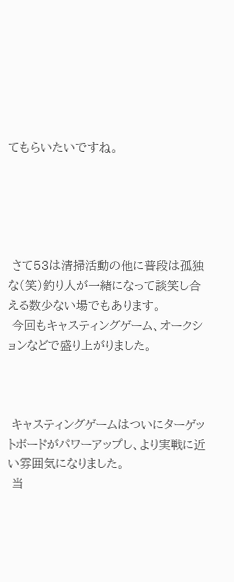てもらいたいですね。





 さて53は清掃活動の他に普段は孤独な(笑)釣り人が一緒になって談笑し合える数少ない場でもあります。
 今回もキャスティングゲーム、オークションなどで盛り上がりました。



 キャスティングゲームはついにターゲットボードがパワーアップし、より実戦に近い雰囲気になりました。
 当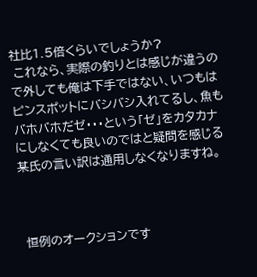社比1.5倍くらいでしょうか?
 これなら、実際の釣りとは感じが違うので外しても俺は下手ではない、いつもはピンスポットにバシバシ入れてるし、魚もバホバホだゼ・・・という「ゼ」をカタカナにしなくても良いのではと疑問を感じる某氏の言い訳は通用しなくなりますね。



 恒例のオークションです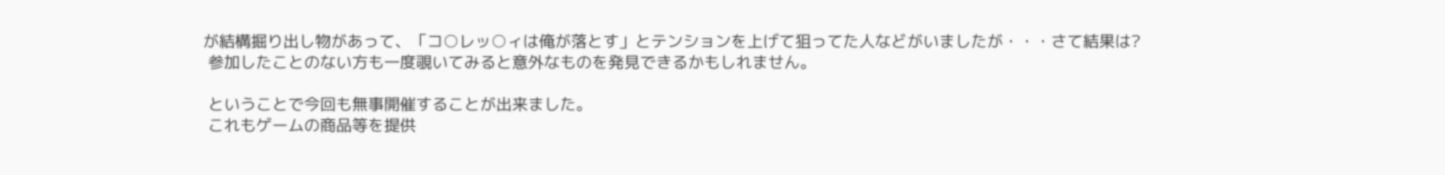が結構掘り出し物があって、「コ○レッ○ィは俺が落とす」とテンションを上げて狙ってた人などがいましたが・・・さて結果は?
 参加したことのない方も一度覗いてみると意外なものを発見できるかもしれません。

 ということで今回も無事開催することが出来ました。
 これもゲームの商品等を提供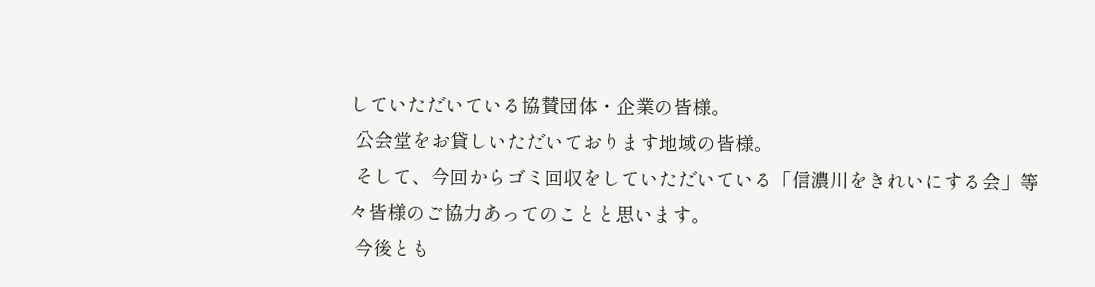していただいている協賛団体・企業の皆様。
 公会堂をお貸しいただいております地域の皆様。
 そして、今回からゴミ回収をしていただいている「信濃川をきれいにする会」等々皆様のご協力あってのことと思います。
 今後とも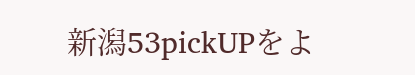新潟53pickUPをよ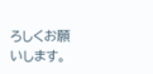ろしくお願いします。